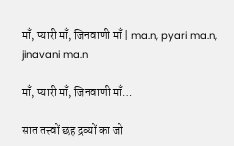माँ, प्यारी माँ, जिनवाणी माँ | ma.n, pyari ma.n, jinavani ma.n

माँ, प्यारी माँ, जिनवाणी माँ…

सात तत्त्वों छह द्रव्यों का जो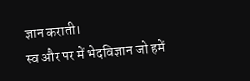ज्ञान कराती।
स्व और पर में भेदविज्ञान जो हमें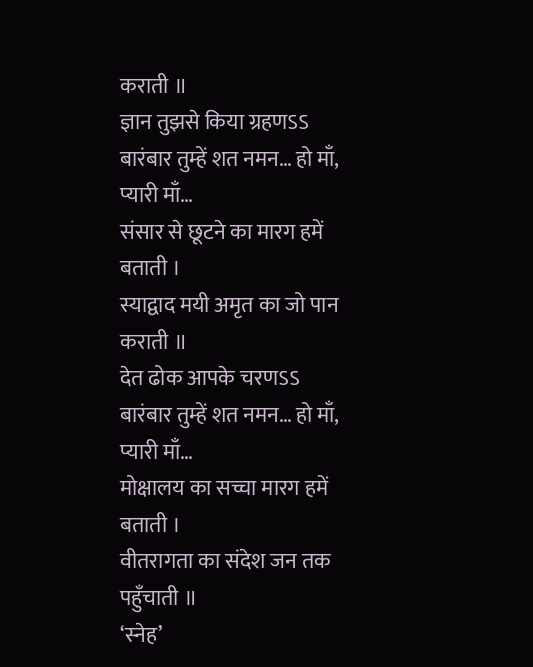कराती ॥
ज्ञान तुझसे किया ग्रहणऽऽ
बारंबार तुम्हें शत नमन… हो माँ, प्यारी माँ…
संसार से छूटने का मारग हमें बताती ।
स्याद्वाद मयी अमृत का जो पान कराती ॥
देत ढोक आपके चरणऽऽ
बारंबार तुम्हें शत नमन… हो माँ, प्यारी माँ…
मोक्षालय का सच्चा मारग हमें बताती ।
वीतरागता का संदेश जन तक पहुँचाती ॥
‘स्नेह’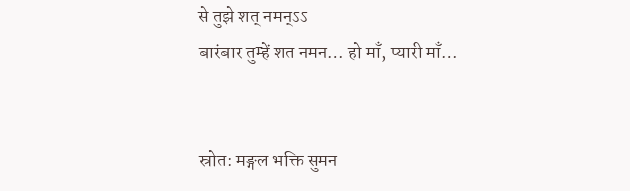से तुझे शत् नमन्ऽऽ
बारंबार तुम्हें शत नमन… हो माँ, प्यारी माँ…


स्रोत: मङ्गल भक्ति सुमन